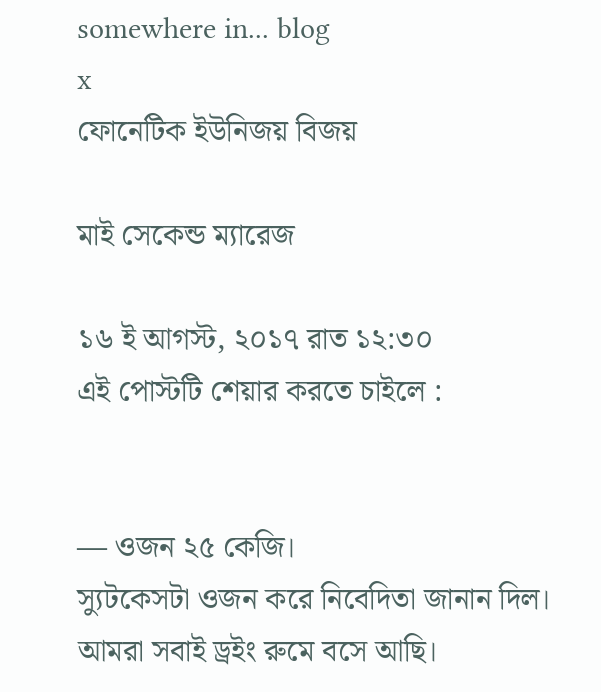somewhere in... blog
x
ফোনেটিক ইউনিজয় বিজয়

মাই সেকেন্ড ম্যারেজ

১৬ ই আগস্ট, ২০১৭ রাত ১২:৩০
এই পোস্টটি শেয়ার করতে চাইলে :


— ওজন ২৫ কেজি।
স্যুটকেসটা ওজন করে নিবেদিতা জানান দিল। আমরা সবাই ড্রইং রুমে বসে আছি।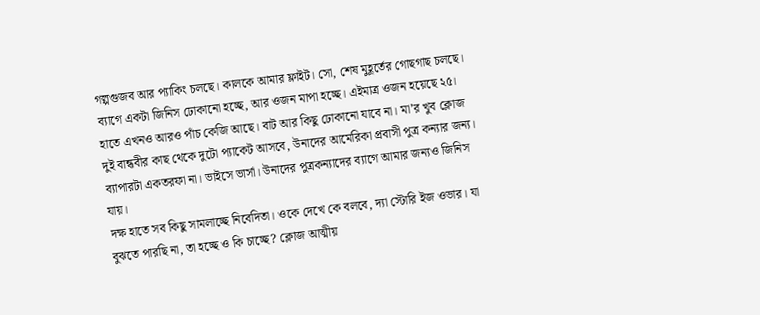গল্পগুজব আর প্যাকিং চলছে। কালকে আমার ফ্লাইট। সো, শেষ মুহূর্তের গোছগাছ চলছে। ব্যাগে একটা জিনিস ঢোকানো হচ্ছে, আর ওজন মাপা হচ্ছে। এইমাত্র ওজন হয়েছে ২৫। হাতে এখনও আরও পাঁচ কেজি আছে। বাট আর কিছু ঢোকানো যাবে না। মা’র খুব ক্লোজ দুই বান্ধবীর কাছ থেকে দুটো প্যাকেট আসবে, উনাদের আমেরিকা প্রবাসী পুত্র কন্যার জন্য। ব্যাপারটা একতরফা না। ভাইসে ভার্সা। উনাদের পুত্রকন্যাদের ব্যাগে আমার জন্যও জিনিস যায়।
দক্ষ হাতে সব কিছু সামলাচ্ছে নিবেদিতা। ওকে দেখে কে বলবে, দ্যা স্টোরি ইজ ওভার। যা বুঝতে পারছি না, তা হচ্ছে ও কি চাচ্ছে? ক্লোজ আত্মীয়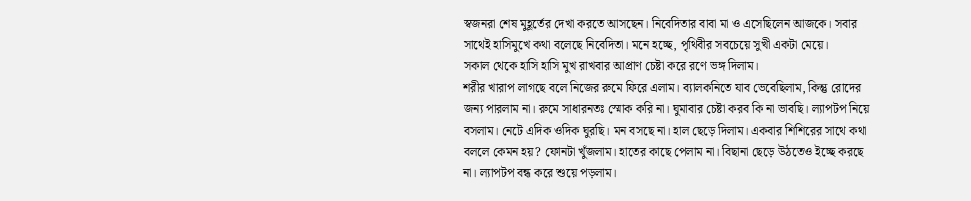স্বজনরা শেষ মুহূর্তের দেখা করতে আসছেন। নিবেদিতার বাবা মা ও এসেছিলেন আজকে। সবার সাথেই হাসিমুখে কথা বলেছে নিবেদিতা। মনে হচ্ছে, পৃথিবীর সবচেয়ে সুখী একটা মেয়ে।
সকাল থেকে হাসি হাসি মুখ রাখবার আপ্রাণ চেষ্টা করে রণে ভঙ্গ দিলাম।
শরীর খারাপ লাগছে বলে নিজের রুমে ফিরে এলাম। ব্যালকনিতে যাব ভেবেছিলাম, কিন্তু রোদের জন্য পারলাম না। রুমে সাধারনতঃ স্মোক করি না। ঘুমাবার চেষ্টা করব কি না ভাবছি। ল্যাপটপ নিয়ে বসলাম। নেটে এদিক ওদিক ঘুরছি। মন বসছে না। হাল ছেড়ে দিলাম। একবার শিশিরের সাথে কথা বললে কেমন হয়? ফোনটা খুঁজলাম। হাতের কাছে পেলাম না। বিছানা ছেড়ে উঠতেও ইচ্ছে করছে না। ল্যাপটপ বন্ধ করে শুয়ে পড়লাম।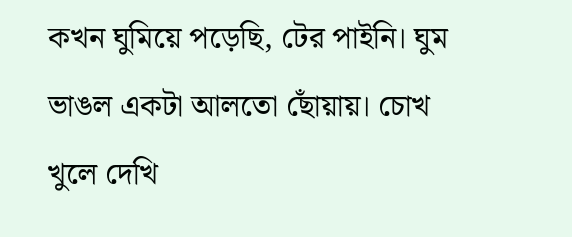কখন ঘুমিয়ে পড়েছি, টের পাইনি। ঘুম ভাঙল একটা আলতো ছোঁয়ায়। চোখ খুলে দেখি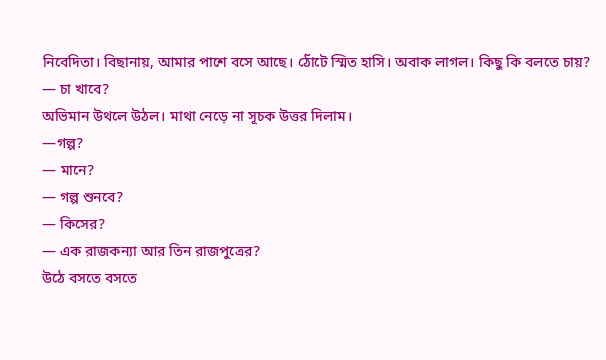নিবেদিতা। বিছানায়, আমার পাশে বসে আছে। ঠোঁটে স্মিত হাসি। অবাক লাগল। কিছু কি বলতে চায়?
— চা খাবে?
অভিমান উথলে উঠল। মাথা নেড়ে না সূচক উত্তর দিলাম।
—গল্প?
— মানে?
— গল্প শুনবে?
— কিসের?
— এক রাজকন্যা আর তিন রাজপুত্রের?
উঠে বসতে বসতে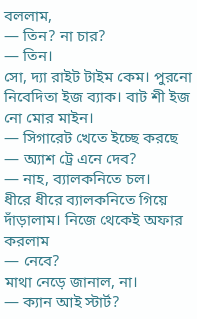বললাম,
— তিন? না চার?
— তিন।
সো, দ্যা রাইট টাইম কেম। পুরনো নিবেদিতা ইজ ব্যাক। বাট শী ইজ নো মোর মাইন।
— সিগারেট খেতে ইচ্ছে করছে
— অ্যাশ ট্রে এনে দেব?
— নাহ, ব্যালকনিতে চল।
ধীরে ধীরে ব্যালকনিতে গিয়ে দাঁড়ালাম। নিজে থেকেই অফার করলাম
— নেবে?
মাথা নেড়ে জানাল, না।
— ক্যান আই স্টার্ট?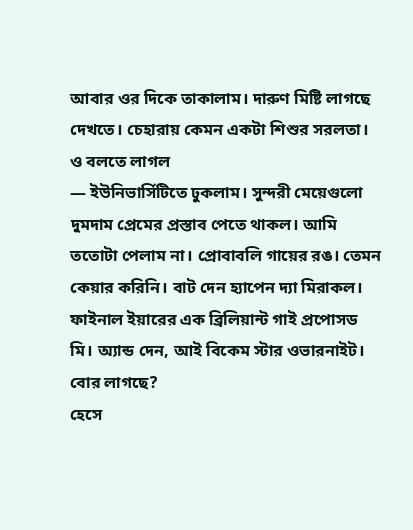আবার ওর দিকে তাকালাম। দারুণ মিষ্টি লাগছে দেখতে। চেহারায় কেমন একটা শিশুর সরলতা। ও বলতে লাগল
— ইউনিভার্সিটিতে ঢুকলাম। সুন্দরী মেয়েগুলো দুমদাম প্রেমের প্রস্তাব পেতে থাকল। আমি ততোটা পেলাম না। প্রোবাবলি গায়ের রঙ। তেমন কেয়ার করিনি। বাট দেন হ্যাপেন দ্যা মিরাকল। ফাইনাল ইয়ারের এক ব্রিলিয়ান্ট গাই প্রপোসড মি। অ্যান্ড দেন, আই বিকেম স্টার ওভারনাইট। বোর লাগছে?
হেসে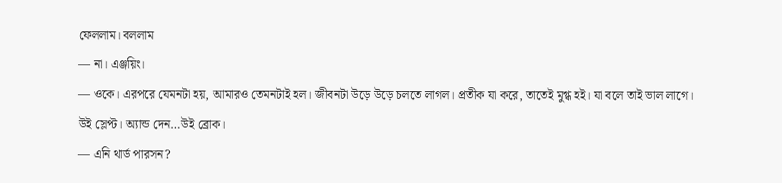ফেললাম। বললাম
— না। এঞ্জয়িং।
— ওকে। এরপরে যেমনটা হয়, আমারও তেমনটাই হল। জীবনটা উড়ে উড়ে চলতে লাগল। প্রতীক যা করে, তাতেই মুগ্ধ হই। যা বলে তাই ভাল লাগে। উই স্লেপ্ট। অ্যান্ড দেন…উই ব্রোক।
— এনি থার্ড পারসন?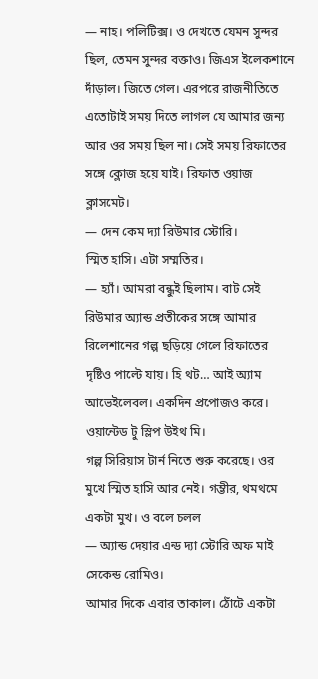— নাহ। পলিটিক্স। ও দেখতে যেমন সুন্দর ছিল, তেমন সুন্দর বক্তাও। জিএস ইলেকশানে দাঁড়াল। জিতে গেল। এরপরে রাজনীতিতে এতোটাই সময় দিতে লাগল যে আমার জন্য আর ওর সময় ছিল না। সেই সময় রিফাতের সঙ্গে ক্লোজ হয়ে যাই। রিফাত ওয়াজ ক্লাসমেট।
— দেন কেম দ্যা রিউমার স্টোরি।
স্মিত হাসি। এটা সম্মতির।
— হ্যাঁ। আমরা বন্ধুই ছিলাম। বাট সেই রিউমার অ্যান্ড প্রতীকের সঙ্গে আমার রিলেশানের গল্প ছড়িয়ে গেলে রিফাতের দৃষ্টিও পাল্টে যায়। হি থট… আই অ্যাম আভেইলেবল। একদিন প্রপোজও করে। ওয়ান্টেড টু স্লিপ উইথ মি।
গল্প সিরিয়াস টার্ন নিতে শুরু করেছে। ওর মুখে স্মিত হাসি আর নেই। গম্ভীর, থমথমে একটা মুখ। ও বলে চলল
— অ্যান্ড দেয়ার এন্ড দ্যা স্টোরি অফ মাই সেকেন্ড রোমিও।
আমার দিকে এবার তাকাল। ঠোঁটে একটা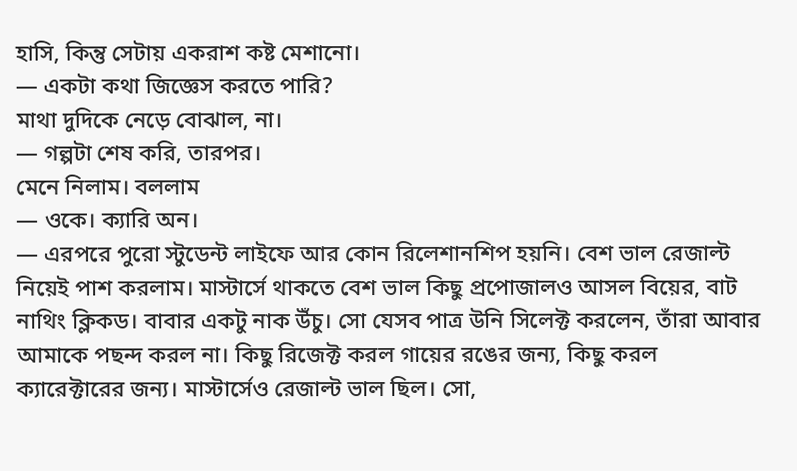হাসি, কিন্তু সেটায় একরাশ কষ্ট মেশানো।
— একটা কথা জিজ্ঞেস করতে পারি?
মাথা দুদিকে নেড়ে বোঝাল, না।
— গল্পটা শেষ করি, তারপর।
মেনে নিলাম। বললাম
— ওকে। ক্যারি অন।
— এরপরে পুরো স্টুডেন্ট লাইফে আর কোন রিলেশানশিপ হয়নি। বেশ ভাল রেজাল্ট নিয়েই পাশ করলাম। মাস্টার্সে থাকতে বেশ ভাল কিছু প্রপোজালও আসল বিয়ের, বাট নাথিং ক্লিকড। বাবার একটু নাক উঁচু। সো যেসব পাত্র উনি সিলেক্ট করলেন, তাঁরা আবার আমাকে পছন্দ করল না। কিছু রিজেক্ট করল গায়ের রঙের জন্য, কিছু করল ক্যারেক্টারের জন্য। মাস্টার্সেও রেজাল্ট ভাল ছিল। সো,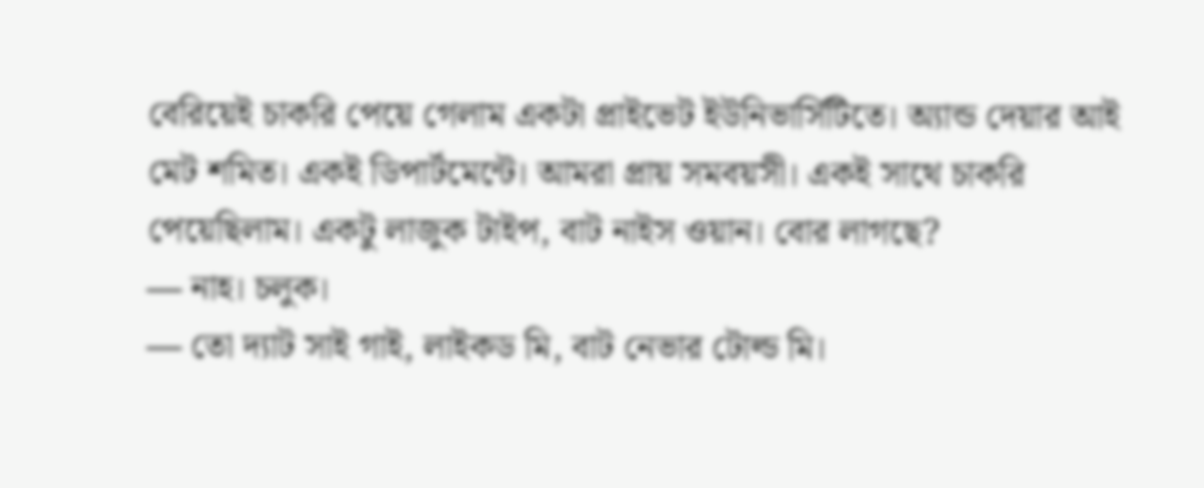বেরিয়েই চাকরি পেয়ে গেলাম একটা প্রাইভেট ইউনিভার্সিটিতে। অ্যান্ড দেয়ার আই মেট শমিত। একই ডিপার্টমেন্টে। আমরা প্রায় সমবয়সী। একই সাথে চাকরি পেয়েছিলাম। একটু লাজুক টাইপ, বাট নাইস ওয়ান। বোর লাগছে?
— নাহ। চলুক।
— তো দ্যাট সাই গাই, লাইকড মি, বাট নেভার টোল্ড মি।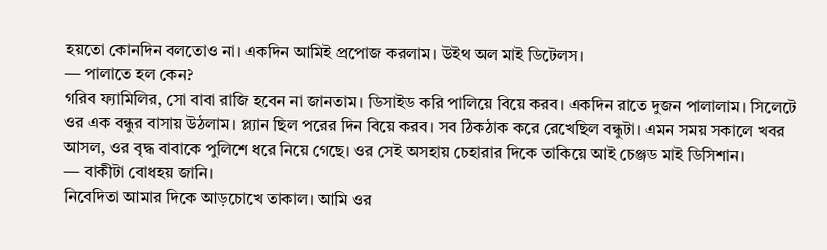হয়তো কোনদিন বলতোও না। একদিন আমিই প্রপোজ করলাম। উইথ অল মাই ডিটেলস।
— পালাতে হল কেন?
গরিব ফ্যামিলির, সো বাবা রাজি হবেন না জানতাম। ডিসাইড করি পালিয়ে বিয়ে করব। একদিন রাতে দুজন পালালাম। সিলেটে ওর এক বন্ধুর বাসায় উঠলাম। প্ল্যান ছিল পরের দিন বিয়ে করব। সব ঠিকঠাক করে রেখেছিল বন্ধুটা। এমন সময় সকালে খবর আসল, ওর বৃদ্ধ বাবাকে পুলিশে ধরে নিয়ে গেছে। ওর সেই অসহায় চেহারার দিকে তাকিয়ে আই চেঞ্জড মাই ডিসিশান।
— বাকীটা বোধহয় জানি।
নিবেদিতা আমার দিকে আড়চোখে তাকাল। আমি ওর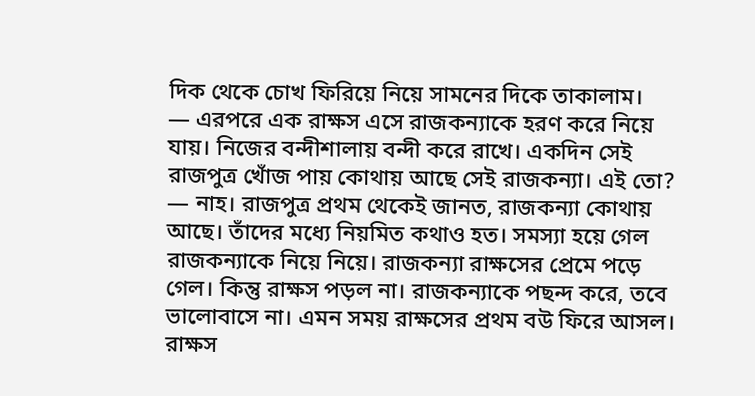দিক থেকে চোখ ফিরিয়ে নিয়ে সামনের দিকে তাকালাম।
— এরপরে এক রাক্ষস এসে রাজকন্যাকে হরণ করে নিয়ে যায়। নিজের বন্দীশালায় বন্দী করে রাখে। একদিন সেই রাজপুত্র খোঁজ পায় কোথায় আছে সেই রাজকন্যা। এই তো?
— নাহ। রাজপুত্র প্রথম থেকেই জানত, রাজকন্যা কোথায় আছে। তাঁদের মধ্যে নিয়মিত কথাও হত। সমস্যা হয়ে গেল রাজকন্যাকে নিয়ে নিয়ে। রাজকন্যা রাক্ষসের প্রেমে পড়ে গেল। কিন্তু রাক্ষস পড়ল না। রাজকন্যাকে পছন্দ করে, তবে ভালোবাসে না। এমন সময় রাক্ষসের প্রথম বউ ফিরে আসল। রাক্ষস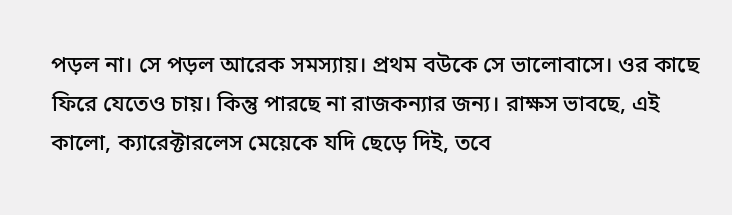পড়ল না। সে পড়ল আরেক সমস্যায়। প্রথম বউকে সে ভালোবাসে। ওর কাছে ফিরে যেতেও চায়। কিন্তু পারছে না রাজকন্যার জন্য। রাক্ষস ভাবছে, এই কালো, ক্যারেক্টারলেস মেয়েকে যদি ছেড়ে দিই, তবে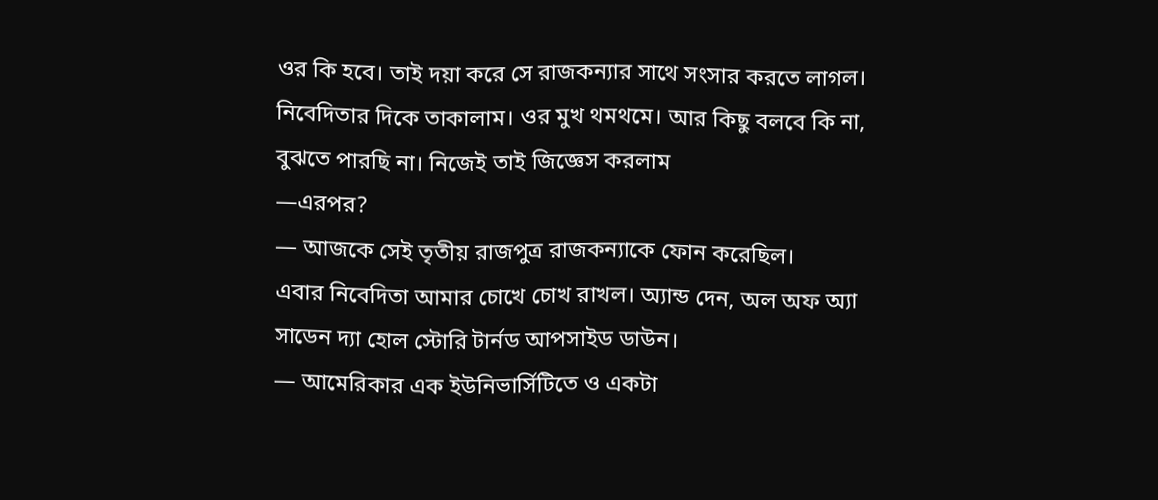ওর কি হবে। তাই দয়া করে সে রাজকন্যার সাথে সংসার করতে লাগল।
নিবেদিতার দিকে তাকালাম। ওর মুখ থমথমে। আর কিছু বলবে কি না, বুঝতে পারছি না। নিজেই তাই জিজ্ঞেস করলাম
—এরপর?
— আজকে সেই তৃতীয় রাজপুত্র রাজকন্যাকে ফোন করেছিল।
এবার নিবেদিতা আমার চোখে চোখ রাখল। অ্যান্ড দেন, অল অফ অ্যা সাডেন দ্যা হোল স্টোরি টার্নড আপসাইড ডাউন।
— আমেরিকার এক ইউনিভার্সিটিতে ও একটা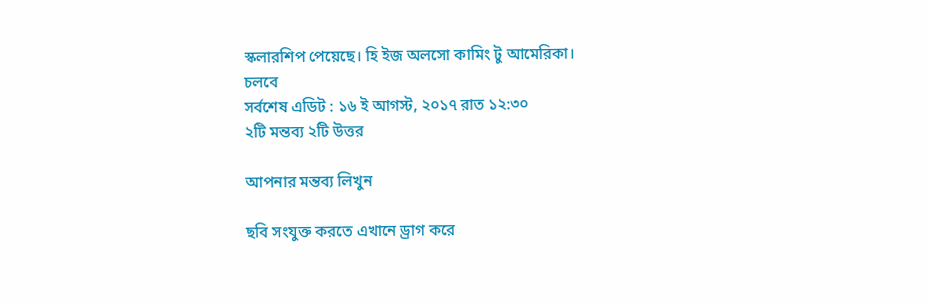স্কলারশিপ পেয়েছে। হি ইজ অলসো কামিং টু আমেরিকা।
চলবে
সর্বশেষ এডিট : ১৬ ই আগস্ট, ২০১৭ রাত ১২:৩০
২টি মন্তব্য ২টি উত্তর

আপনার মন্তব্য লিখুন

ছবি সংযুক্ত করতে এখানে ড্রাগ করে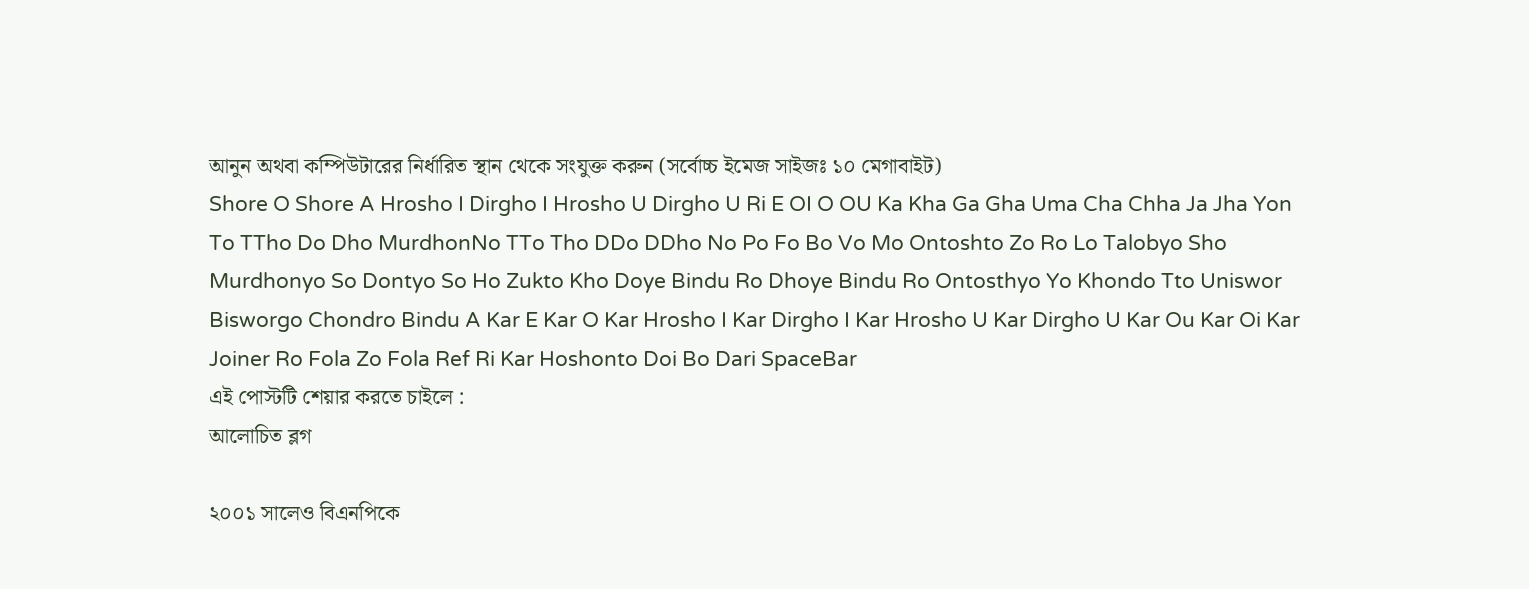আনুন অথবা কম্পিউটারের নির্ধারিত স্থান থেকে সংযুক্ত করুন (সর্বোচ্চ ইমেজ সাইজঃ ১০ মেগাবাইট)
Shore O Shore A Hrosho I Dirgho I Hrosho U Dirgho U Ri E OI O OU Ka Kha Ga Gha Uma Cha Chha Ja Jha Yon To TTho Do Dho MurdhonNo TTo Tho DDo DDho No Po Fo Bo Vo Mo Ontoshto Zo Ro Lo Talobyo Sho Murdhonyo So Dontyo So Ho Zukto Kho Doye Bindu Ro Dhoye Bindu Ro Ontosthyo Yo Khondo Tto Uniswor Bisworgo Chondro Bindu A Kar E Kar O Kar Hrosho I Kar Dirgho I Kar Hrosho U Kar Dirgho U Kar Ou Kar Oi Kar Joiner Ro Fola Zo Fola Ref Ri Kar Hoshonto Doi Bo Dari SpaceBar
এই পোস্টটি শেয়ার করতে চাইলে :
আলোচিত ব্লগ

২০০১ সালেও বিএনপিকে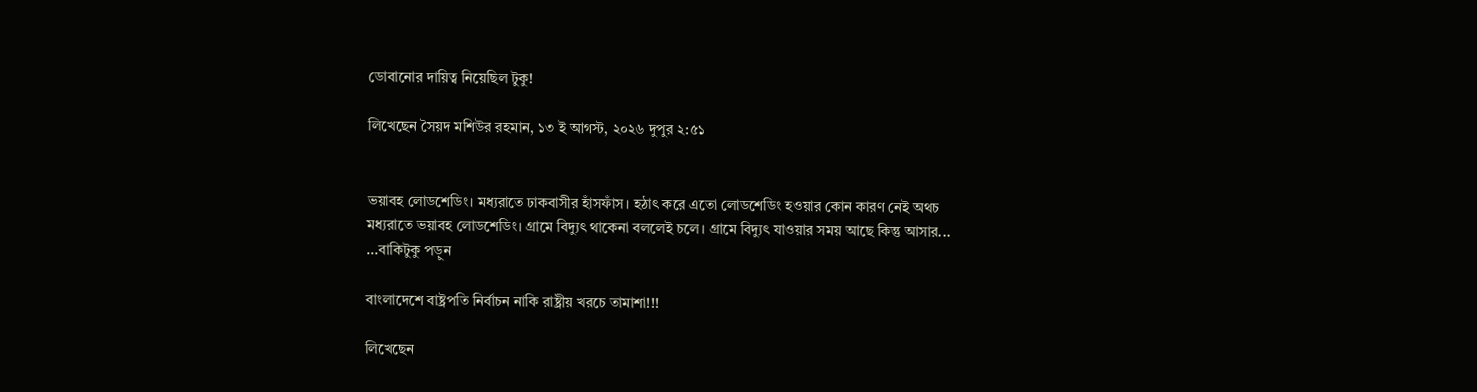ডোবানোর দায়িত্ব নিয়েছিল টুকু!

লিখেছেন সৈয়দ মশিউর রহমান, ১৩ ই আগস্ট, ২০২৬ দুপুর ২:৫১


ভয়াবহ লোডশেডিং। মধ্যরাতে ঢাকবাসীর হাঁসফাঁস। হঠাৎ করে এতো লোডশেডিং হওয়ার কোন কারণ নেই অথচ মধ্যরাতে ভয়াবহ লোডশেডিং। গ্রামে বিদ্যুৎ থাকেনা বললেই চলে। গ্রামে বিদ্যুৎ যাওয়ার সময় আছে কিন্তু আসার... ...বাকিটুকু পড়ুন

বাংলাদেশে বাষ্ট্রপতি নির্বাচন নাকি রাষ্ট্রীয় খরচে তামাশা!!!

লিখেছেন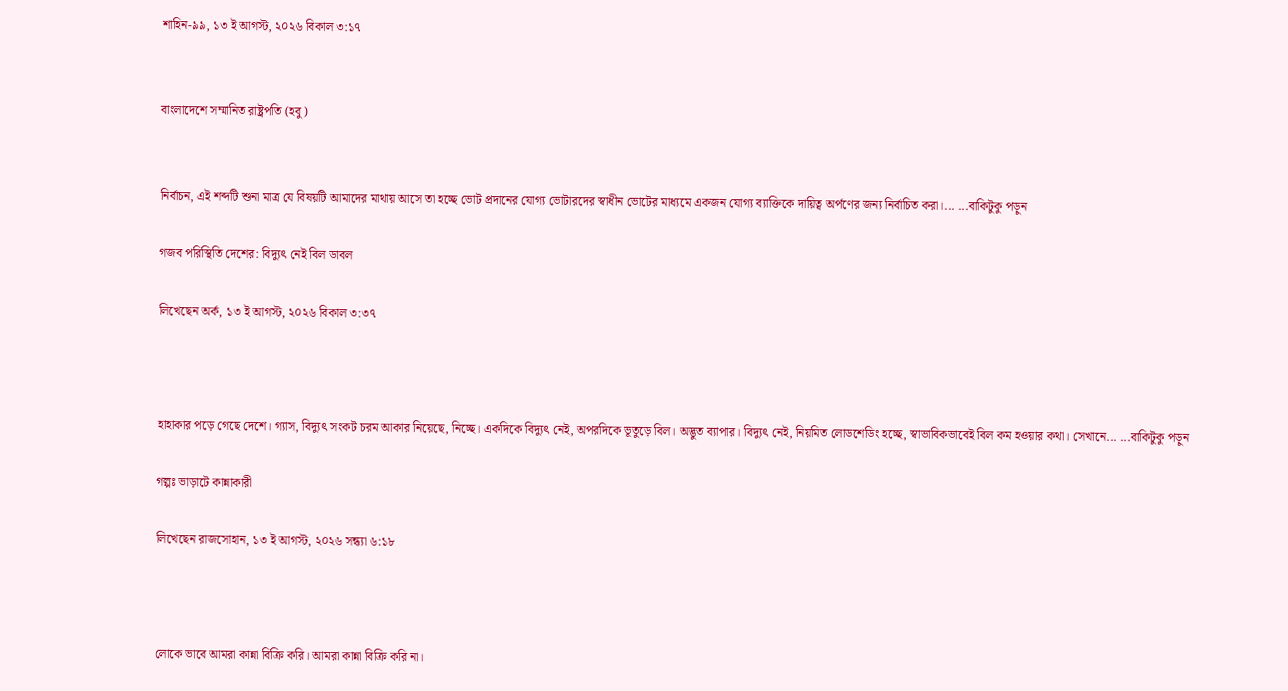শাহিন-৯৯, ১৩ ই আগস্ট, ২০২৬ বিকাল ৩:১৭


বাংলাদেশে সম্মানিত রাষ্ট্রপতি (হবু)


নির্বাচন, এই শব্দটি শুনা মাত্র যে বিষয়টি আমাদের মাথায় আসে তা হচ্ছে ভোট প্রদানের যোগ্য ভোটারদের স্বাধীন ভোটের মাধ্যমে একজন যোগ্য ব্যাক্তিকে দায়িত্ব অর্পণের জন্য নির্বাচিত করা।... ...বাকিটুকু পড়ুন

গজব পরিস্থিতি দেশের: বিদ্যুৎ নেই বিল ডাবল

লিখেছেন অর্ক, ১৩ ই আগস্ট, ২০২৬ বিকাল ৩:৩৭



হাহাকার পড়ে গেছে দেশে। গ্যাস, বিদ্যুৎ সংকট চরম আকার নিয়েছে, নিচ্ছে। একদিকে বিদ্যুৎ নেই, অপরদিকে ভূতুড়ে বিল। অদ্ভুত ব্যাপার। বিদ্যুৎ নেই, নিয়মিত লোডশেডিং হচ্ছে, স্বাভাবিকভাবেই বিল কম হওয়ার কথা। সেখানে... ...বাকিটুকু পড়ুন

গল্পঃ ভাড়াটে কান্নাকারী

লিখেছেন রাজসোহান, ১৩ ই আগস্ট, ২০২৬ সন্ধ্যা ৬:১৮



লোকে ভাবে আমরা কান্না বিক্রি করি। আমরা কান্না বিক্রি করি না।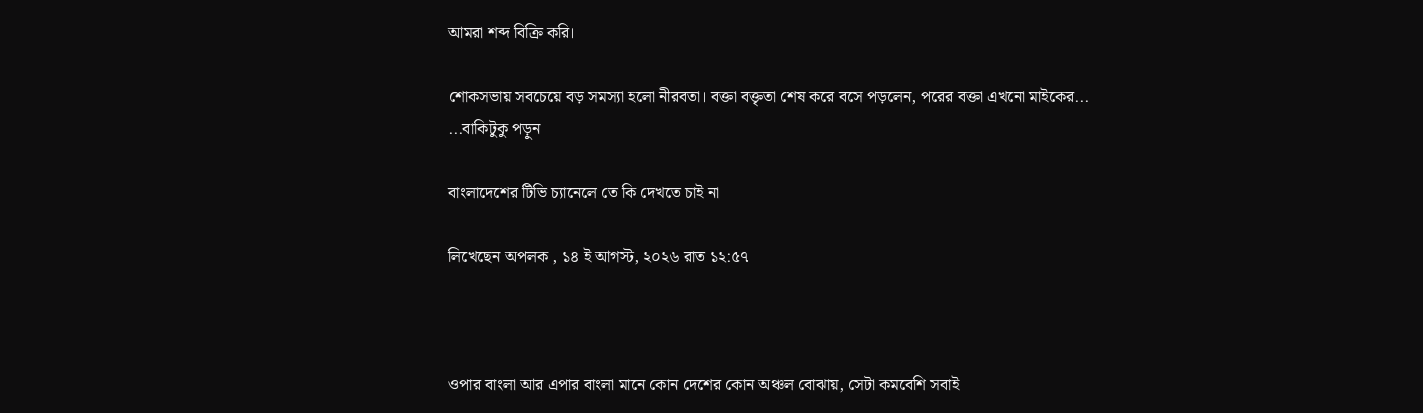আমরা শব্দ বিক্রি করি।

শোকসভায় সবচেয়ে বড় সমস্যা হলো নীরবতা। বক্তা বক্তৃতা শেষ করে বসে পড়লেন, পরের বক্তা এখনো মাইকের... ...বাকিটুকু পড়ুন

বাংলাদেশের টিভি চ্যানেলে তে কি দেখতে চাই না

লিখেছেন অপলক , ১৪ ই আগস্ট, ২০২৬ রাত ১২:৫৭



ওপার বাংলা আর এপার বাংলা মানে কোন দেশের কোন অঞ্চল বোঝায়, সেটা কমবেশি সবাই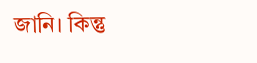জানি। কিন্তু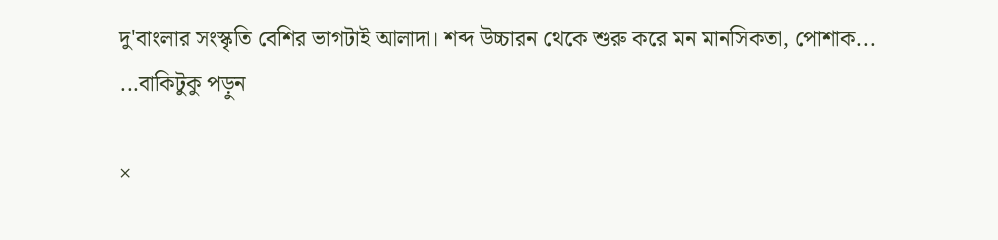দু'বাংলার সংস্কৃতি বেশির ভাগটাই আলাদা। শব্দ উচ্চারন থেকে শুরু করে মন মানসিকতা, পোশাক... ...বাকিটুকু পড়ুন

×